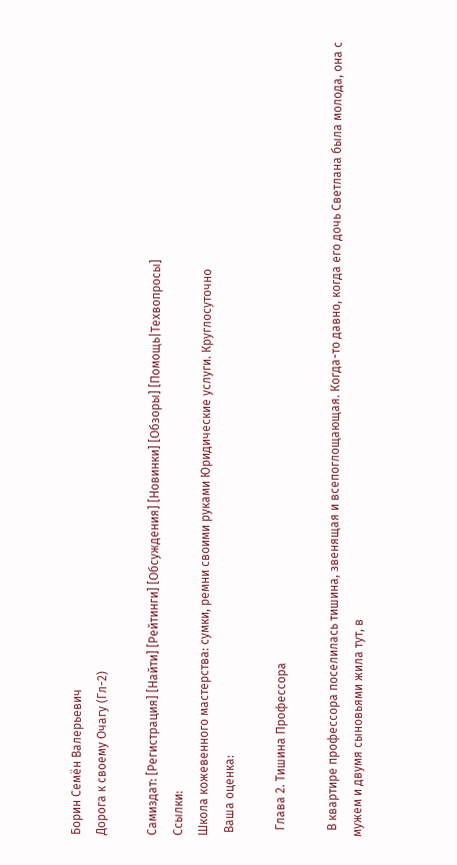Борин Семён Валерьевич
Дорога к своему Очагу (Гл-2)

Самиздат: [Регистрация] [Найти] [Рейтинги] [Обсуждения] [Новинки] [Обзоры] [Помощь|Техвопросы]
Ссылки:
Школа кожевенного мастерства: сумки, ремни своими руками Юридические услуги. Круглосуточно
 Ваша оценка:

  Глава 2. Тишина Профессора

  В квартире профессора поселилась тишина, звенящая и всепоглощающая. Когда-то давно, когда его дочь Светлана была молода, она с мужем и двумя сыновьями жила тут, в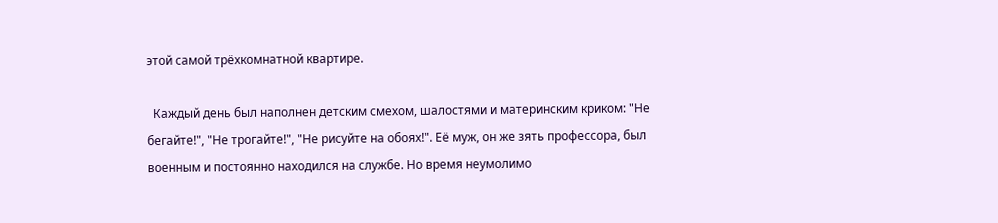этой самой трёхкомнатной квартире.

  Каждый день был наполнен детским смехом, шалостями и материнским криком: "Не бегайте!", "Не трогайте!", "Не рисуйте на обоях!". Её муж, он же зять профессора, был военным и постоянно находился на службе. Но время неумолимо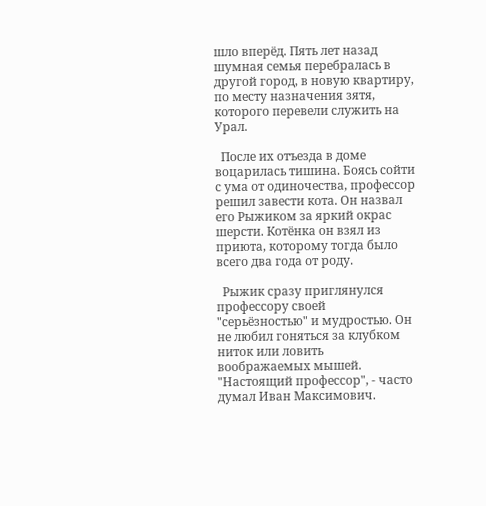шло вперёд. Пять лет назад шумная семья перебралась в другой город, в новую квартиру, по месту назначения зятя, которого перевели служить на Урал.

  После их отъезда в доме воцарилась тишина. Боясь сойти с ума от одиночества, профессор решил завести кота. Он назвал его Рыжиком за яркий окрас шерсти. Котёнка он взял из приюта, которому тогда было всего два года от роду.

  Рыжик сразу приглянулся профессору своей "серьёзностью" и мудростью. Он не любил гоняться за клубком ниток или ловить воображаемых мышей. "Настоящий профессор", - часто думал Иван Максимович.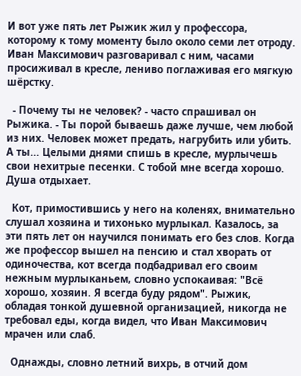И вот уже пять лет Рыжик жил у профессора, которому к тому моменту было около семи лет отроду. Иван Максимович разговаривал с ним, часами просиживал в кресле, лениво поглаживая его мягкую шёрстку.

  - Почему ты не человек? - часто спрашивал он Рыжика. - Ты порой бываешь даже лучше, чем любой из них. Человек может предать, нагрубить или убить. А ты... Целыми днями спишь в кресле, мурлычешь свои нехитрые песенки. С тобой мне всегда хорошо. Душа отдыхает.

  Кот, примостившись у него на коленях, внимательно слушал хозяина и тихонько мурлыкал. Казалось, за эти пять лет он научился понимать его без слов. Когда же профессор вышел на пенсию и стал хворать от одиночества, кот всегда подбадривал его своим нежным мурлыканьем, словно успокаивая: "Всё хорошо, хозяин. Я всегда буду рядом". Рыжик, обладая тонкой душевной организацией, никогда не требовал еды, когда видел, что Иван Максимович мрачен или слаб.

  Однажды, словно летний вихрь, в отчий дом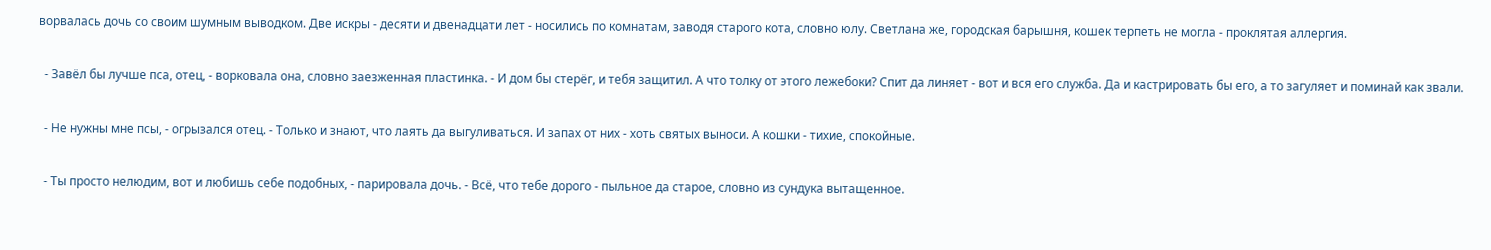ворвалась дочь со своим шумным выводком. Две искры - десяти и двенадцати лет - носились по комнатам, заводя старого кота, словно юлу. Светлана же, городская барышня, кошек терпеть не могла - проклятая аллергия.

  - Завёл бы лучше пса, отец, - ворковала она, словно заезженная пластинка. - И дом бы стерёг, и тебя защитил. А что толку от этого лежебоки? Спит да линяет - вот и вся его служба. Да и кастрировать бы его, а то загуляет и поминай как звали.

  - Не нужны мне псы, - огрызался отец. - Только и знают, что лаять да выгуливаться. И запах от них - хоть святых выноси. А кошки - тихие, спокойные.

  - Ты просто нелюдим, вот и любишь себе подобных, - парировала дочь. - Всё, что тебе дорого - пыльное да старое, словно из сундука вытащенное.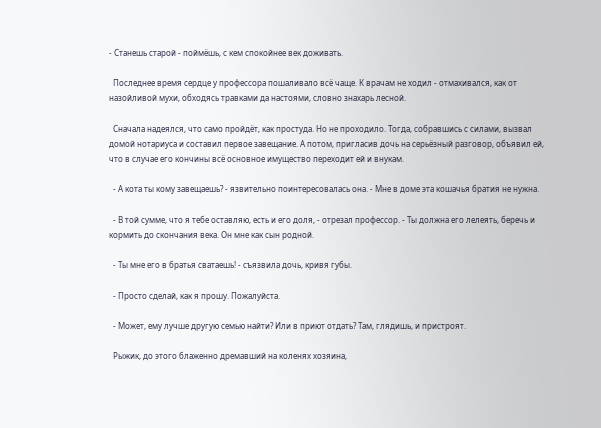- Станешь старой - поймёшь, с кем спокойнее век доживать.

  Последнее время сердце у профессора пошаливало всё чаще. К врачам не ходил - отмахивался, как от назойливой мухи, обходясь травками да настоями, словно знахарь лесной.

  Сначала надеялся, что само пройдёт, как простуда. Но не проходило. Тогда, собравшись с силами, вызвал домой нотариуса и составил первое завещание. А потом, пригласив дочь на серьёзный разговор, объявил ей, что в случае его кончины всё основное имущество переходит ей и внукам.

  - А кота ты кому завещаешь? - язвительно поинтересовалась она. - Мне в доме эта кошачья братия не нужна.

  - В той сумме, что я тебе оставляю, есть и его доля, - отрезал профессор. - Ты должна его лелеять, беречь и кормить до скончания века. Он мне как сын родной.

  - Ты мне его в братья сватаешь! - съязвила дочь, кривя губы.

  - Просто сделай, как я прошу. Пожалуйста.

  - Может, ему лучше другую семью найти? Или в приют отдать? Там, глядишь, и пристроят.

  Рыжик, до этого блаженно дремавший на коленях хозяина,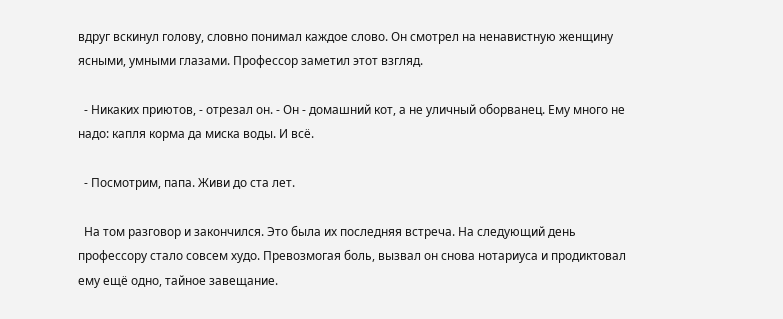вдруг вскинул голову, словно понимал каждое слово. Он смотрел на ненавистную женщину ясными, умными глазами. Профессор заметил этот взгляд.

  - Никаких приютов, - отрезал он. - Он - домашний кот, а не уличный оборванец. Ему много не надо: капля корма да миска воды. И всё.

  - Посмотрим, папа. Живи до ста лет.

  На том разговор и закончился. Это была их последняя встреча. На следующий день профессору стало совсем худо. Превозмогая боль, вызвал он снова нотариуса и продиктовал ему ещё одно, тайное завещание.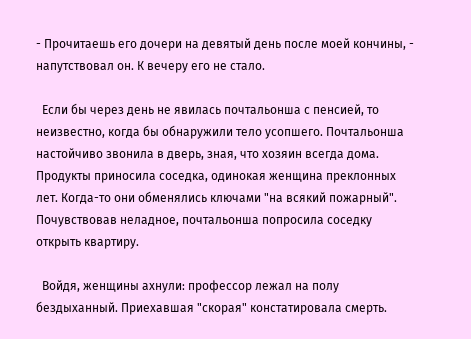- Прочитаешь его дочери на девятый день после моей кончины, - напутствовал он. К вечеру его не стало.

  Если бы через день не явилась почтальонша с пенсией, то неизвестно, когда бы обнаружили тело усопшего. Почтальонша настойчиво звонила в дверь, зная, что хозяин всегда дома. Продукты приносила соседка, одинокая женщина преклонных лет. Когда-то они обменялись ключами "на всякий пожарный". Почувствовав неладное, почтальонша попросила соседку открыть квартиру.

  Войдя, женщины ахнули: профессор лежал на полу бездыханный. Приехавшая "скорая" констатировала смерть.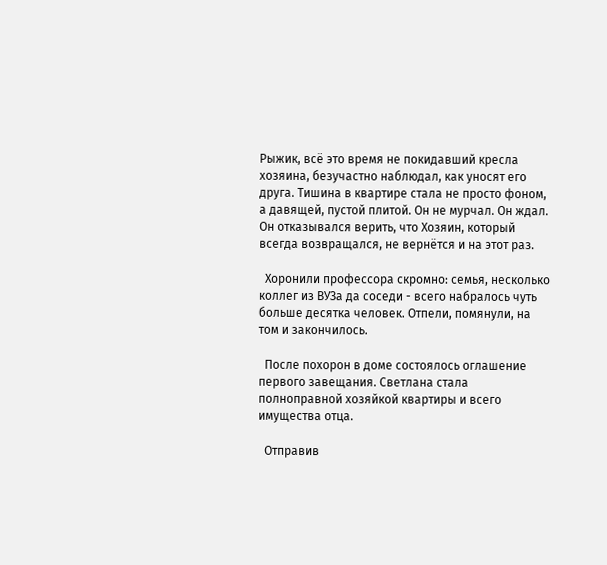Рыжик, всё это время не покидавший кресла хозяина, безучастно наблюдал, как уносят его друга. Тишина в квартире стала не просто фоном, а давящей, пустой плитой. Он не мурчал. Он ждал. Он отказывался верить, что Хозяин, который всегда возвращался, не вернётся и на этот раз.

  Хоронили профессора скромно: семья, несколько коллег из ВУЗа да соседи - всего набралось чуть больше десятка человек. Отпели, помянули, на том и закончилось.

  После похорон в доме состоялось оглашение первого завещания. Светлана стала полноправной хозяйкой квартиры и всего имущества отца.

  Отправив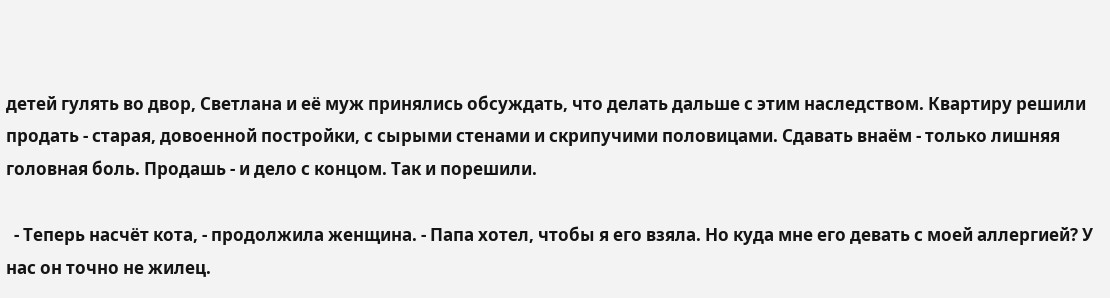детей гулять во двор, Светлана и её муж принялись обсуждать, что делать дальше с этим наследством. Квартиру решили продать - старая, довоенной постройки, с сырыми стенами и скрипучими половицами. Сдавать внаём - только лишняя головная боль. Продашь - и дело с концом. Так и порешили.

  - Теперь насчёт кота, - продолжила женщина. - Папа хотел, чтобы я его взяла. Но куда мне его девать с моей аллергией? У нас он точно не жилец.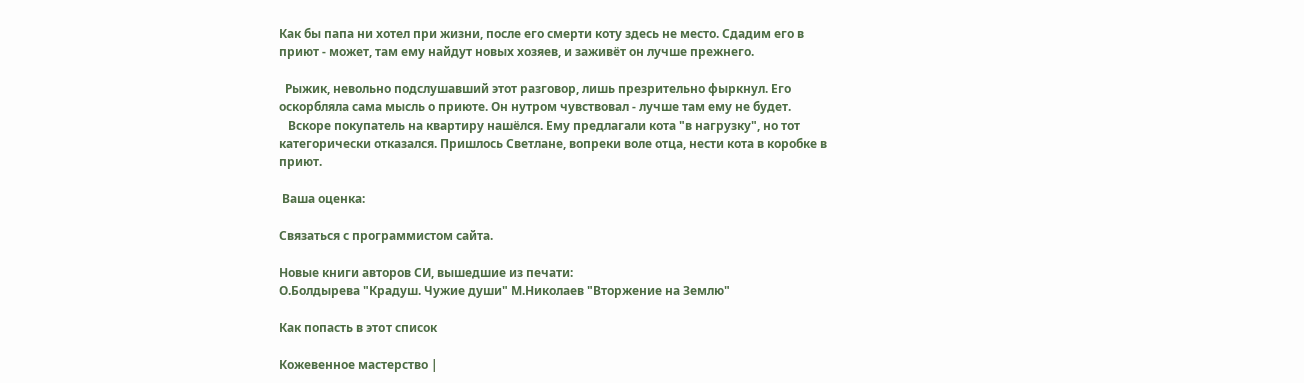Как бы папа ни хотел при жизни, после его смерти коту здесь не место. Сдадим его в приют - может, там ему найдут новых хозяев, и заживёт он лучше прежнего.

  Рыжик, невольно подслушавший этот разговор, лишь презрительно фыркнул. Его оскорбляла сама мысль о приюте. Он нутром чувствовал - лучше там ему не будет.
   Вскоре покупатель на квартиру нашёлся. Ему предлагали кота "в нагрузку", но тот категорически отказался. Пришлось Светлане, вопреки воле отца, нести кота в коробке в приют.

 Ваша оценка:

Связаться с программистом сайта.

Новые книги авторов СИ, вышедшие из печати:
О.Болдырева "Крадуш. Чужие души" М.Николаев "Вторжение на Землю"

Как попасть в этoт список

Кожевенное мастерство |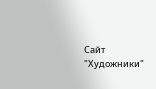Сайт "Художники"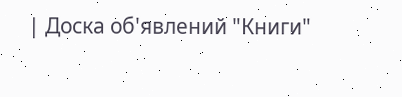| Доска об'явлений "Книги"